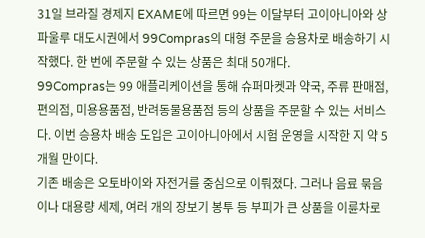31일 브라질 경제지 EXAME에 따르면 99는 이달부터 고이아니아와 상파울루 대도시권에서 99Compras의 대형 주문을 승용차로 배송하기 시작했다. 한 번에 주문할 수 있는 상품은 최대 50개다.
99Compras는 99 애플리케이션을 통해 슈퍼마켓과 약국, 주류 판매점, 편의점, 미용용품점, 반려동물용품점 등의 상품을 주문할 수 있는 서비스다. 이번 승용차 배송 도입은 고이아니아에서 시험 운영을 시작한 지 약 5개월 만이다.
기존 배송은 오토바이와 자전거를 중심으로 이뤄졌다. 그러나 음료 묶음이나 대용량 세제, 여러 개의 장보기 봉투 등 부피가 큰 상품을 이륜차로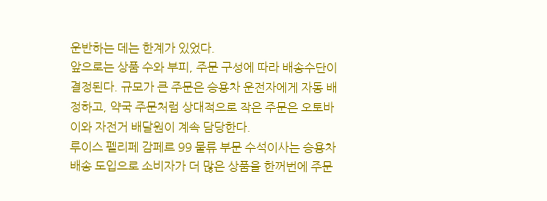운반하는 데는 한계가 있었다.
앞으로는 상품 수와 부피, 주문 구성에 따라 배송수단이 결정된다. 규모가 큰 주문은 승용차 운전자에게 자동 배정하고, 약국 주문처럼 상대적으로 작은 주문은 오토바이와 자전거 배달원이 계속 담당한다.
루이스 펠리페 감페르 99 물류 부문 수석이사는 승용차 배송 도입으로 소비자가 더 많은 상품을 한꺼번에 주문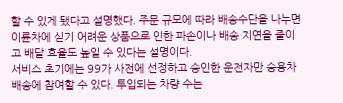할 수 있게 됐다고 설명했다. 주문 규모에 따라 배송수단을 나누면 이륜차에 싣기 어려운 상품으로 인한 파손이나 배송 지연을 줄이고 배달 효율도 높일 수 있다는 설명이다.
서비스 초기에는 99가 사전에 선정하고 승인한 운전자만 승용차 배송에 참여할 수 있다. 투입되는 차량 수는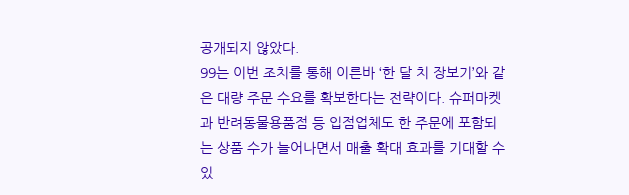공개되지 않았다.
99는 이번 조치를 통해 이른바 ‘한 달 치 장보기’와 같은 대량 주문 수요를 확보한다는 전략이다. 슈퍼마켓과 반려동물용품점 등 입점업체도 한 주문에 포함되는 상품 수가 늘어나면서 매출 확대 효과를 기대할 수 있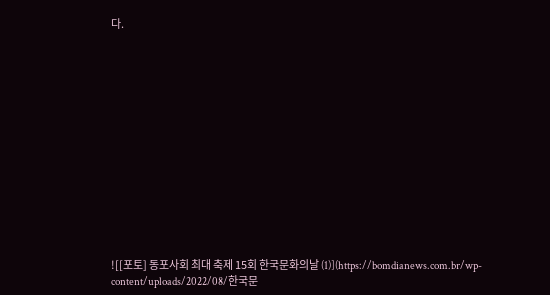다.














![[포토] 동포사회 최대 축제 15회 한국문화의날 (1)](https://bomdianews.com.br/wp-content/uploads/2022/08/한국문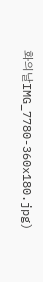화의날IMG_7780-360x180.jpg)